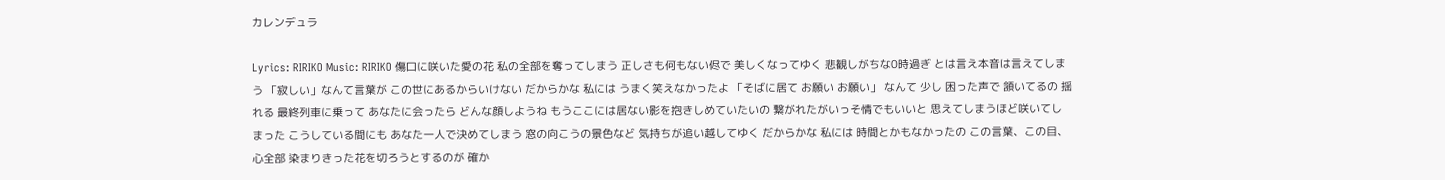カレンデュラ

Lyrics: RIRIKO Music: RIRIKO 傷口に咲いた愛の花 私の全部を奪ってしまう 正しさも何もない侭で 美しくなってゆく 悲観しがちな0時過ぎ とは言え本音は言えてしまう 「寂しい」なんて言葉が この世にあるからいけない だからかな 私には うまく笑えなかったよ 「そばに居て お願い お願い」 なんて 少し 困った声で 頷いてるの 揺れる 最終列車に乗って あなたに会ったら どんな顔しようね もうここには居ない影を抱きしめていたいの 繋がれたがいっそ情でもいいと 思えてしまうほど咲いてしまった こうしている間にも あなた一人で決めてしまう 窓の向こうの景色など 気持ちが追い越してゆく だからかな 私には 時間とかもなかったの この言葉、この目、心全部 染まりきった花を切ろうとするのが 確か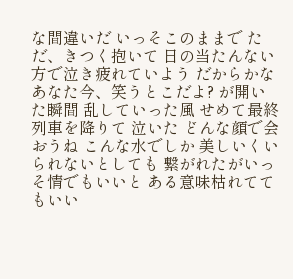な間違いだ いっそこのままで ただ、きつく抱いて 日の当たんない方で泣き疲れていよう だからかな あなた今、笑うとこだよ? が開いた瞬間 乱していった風 せめて最終列車を降りて 泣いた どんな顔で会おうね こんな水でしか 美しいくいられないとしても 繋がれたがいっそ情でもいいと ある意味枯れててもいい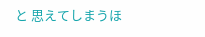と 思えてしまうほ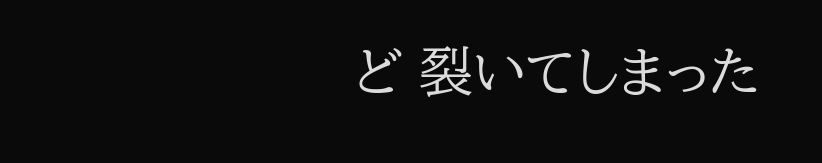ど 裂いてしまった